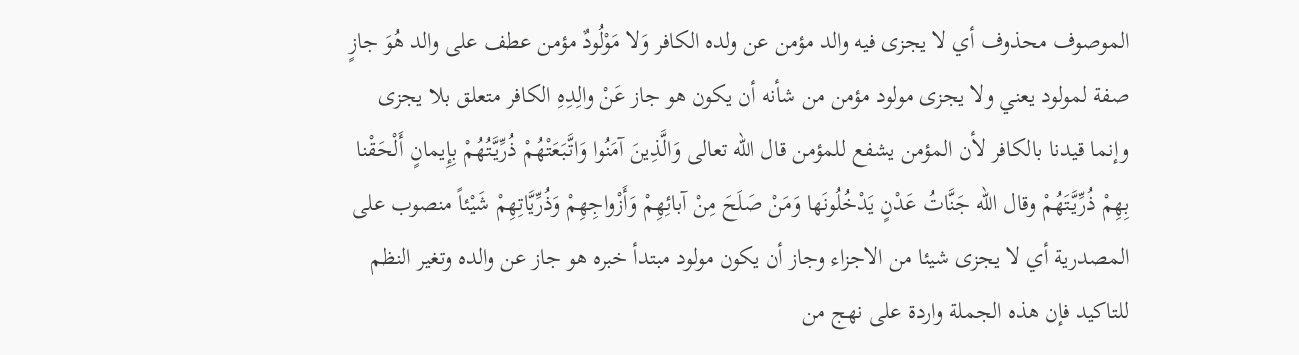الموصوف محذوف أي لا يجزى فيه والد مؤمن عن ولده الكافر وَلا مَوْلُودٌ مؤمن عطف على والد هُوَ جازٍ صفة لمولود يعني ولا يجزى مولود مؤمن من شأنه أن يكون هو جاز عَنْ والِدِهِ الكافر متعلق بلا يجزى وإنما قيدنا بالكافر لأن المؤمن يشفع للمؤمن قال الله تعالى وَالَّذِينَ آمَنُوا وَاتَّبَعَتْهُمْ ذُرِّيَّتُهُمْ بِإِيمانٍ أَلْحَقْنا بِهِمْ ذُرِّيَّتَهُمْ وقال الله جَنَّاتُ عَدْنٍ يَدْخُلُونَها وَمَنْ صَلَحَ مِنْ آبائِهِمْ وَأَزْواجِهِمْ وَذُرِّيَّاتِهِمْ شَيْئاً منصوب على المصدرية أي لا يجزى شيئا من الاجزاء وجاز أن يكون مولود مبتدأ خبره هو جاز عن والده وتغير النظم للتاكيد فإن هذه الجملة واردة على نهج من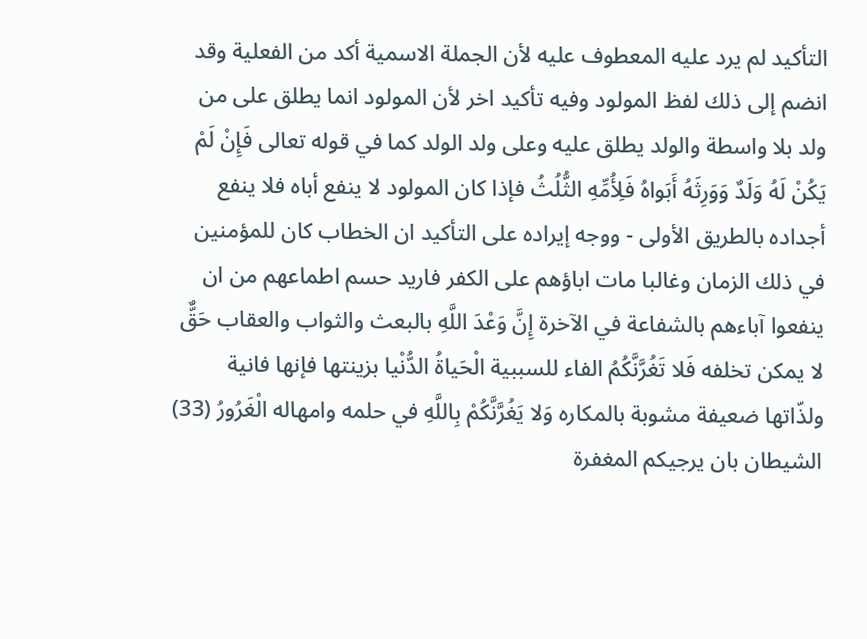التأكيد لم يرد عليه المعطوف عليه لأن الجملة الاسمية أكد من الفعلية وقد انضم إلى ذلك لفظ المولود وفيه تأكيد اخر لأن المولود انما يطلق على من ولد بلا واسطة والولد يطلق عليه وعلى ولد الولد كما في قوله تعالى فَإِنْ لَمْ يَكُنْ لَهُ وَلَدٌ وَوَرِثَهُ أَبَواهُ فَلِأُمِّهِ الثُّلُثُ فإذا كان المولود لا ينفع أباه فلا ينفع أجداده بالطريق الأولى - ووجه إيراده على التأكيد ان الخطاب كان للمؤمنين في ذلك الزمان وغالبا مات اباؤهم على الكفر فاريد حسم اطماعهم من ان ينفعوا آباءهم بالشفاعة في الآخرة إِنَّ وَعْدَ اللَّهِ بالبعث والثواب والعقاب حَقٌّ لا يمكن تخلفه فَلا تَغُرَّنَّكُمُ الفاء للسببية الْحَياةُ الدُّنْيا بزينتها فإنها فانية ولذّاتها ضعيفة مشوبة بالمكاره وَلا يَغُرَّنَّكُمْ بِاللَّهِ في حلمه وامهاله الْغَرُورُ (33) الشيطان بان يرجيكم المغفرة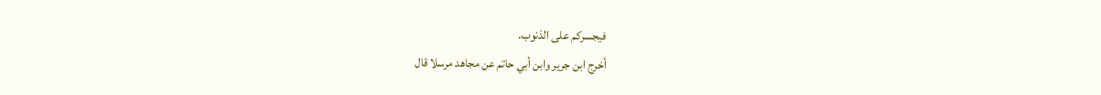فيجسركم على الذنوب.
أخرج ابن جرير وابن أبي حاتم عن مجاهد مرسلا قال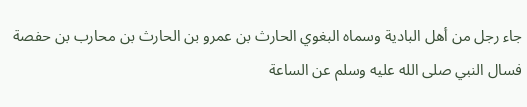جاء رجل من أهل البادية وسماه البغوي الحارث بن عمرو بن الحارث بن محارب بن حفصة فسال النبي صلى الله عليه وسلم عن الساعة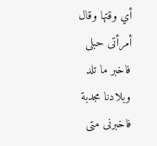أي وقتها وقال أمرأتى حبلى فاخبر ما تلد وبلادنا مجدبة فاخبرنى متى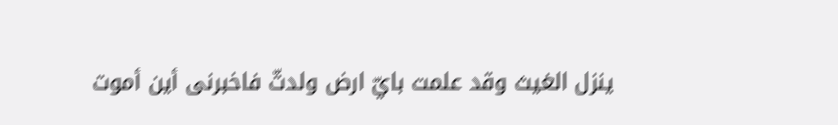ينزل الغيث وقد علمت بايّ ارض ولدتّ فاخبرنى أين أموت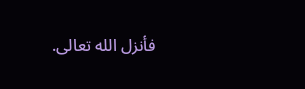فأنزل الله تعالى.